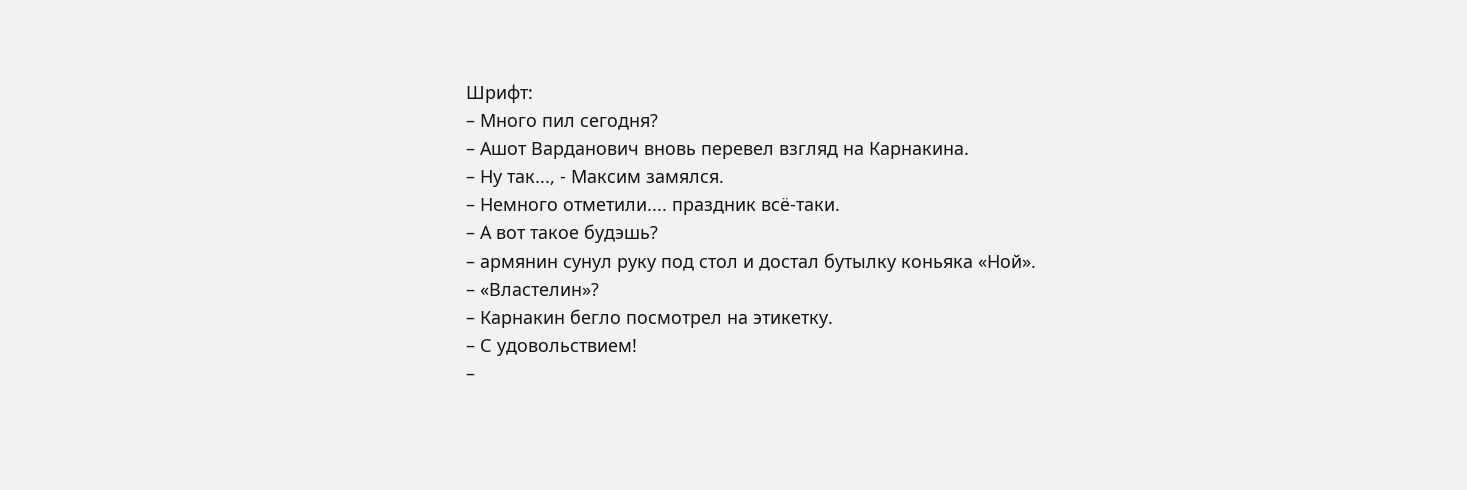Шрифт:
– Много пил сегодня?
– Ашот Варданович вновь перевел взгляд на Карнакина.
– Ну так..., - Максим замялся.
– Немного отметили.... праздник всё-таки.
– А вот такое будэшь?
– армянин сунул руку под стол и достал бутылку коньяка «Ной».
– «Властелин»?
– Карнакин бегло посмотрел на этикетку.
– С удовольствием!
–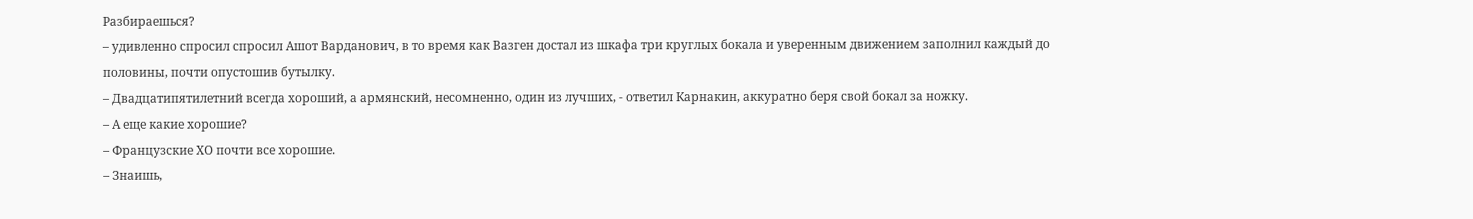Разбираешься?
– удивленно спросил спросил Ашот Варданович, в то время как Вазген достал из шкафа три круглых бокала и уверенным движением заполнил каждый до половины, почти опустошив бутылку.
– Двадцатипятилетний всегда хороший, а армянский, несомненно, один из лучших, - ответил Карнакин, аккуратно беря свой бокал за ножку.
– А еще какие хорошие?
– Французские ХО почти все хорошие.
– Знаишь,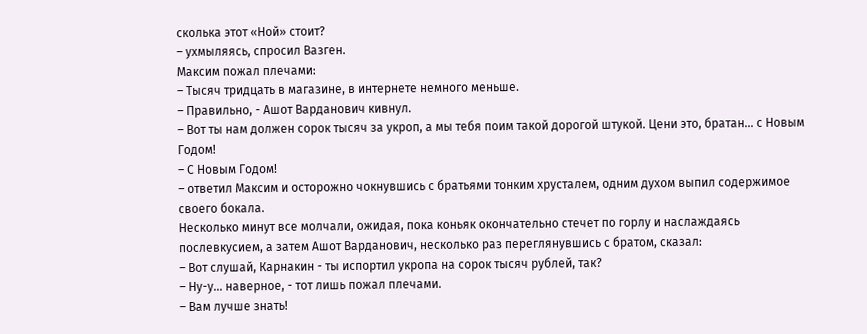сколька этот «Ной» стоит?
– ухмыляясь, спросил Вазген.
Максим пожал плечами:
– Тысяч тридцать в магазине, в интернете немного меньше.
– Правильно, - Ашот Варданович кивнул.
– Вот ты нам должен сорок тысяч за укроп, а мы тебя поим такой дорогой штукой. Цени это, братан... с Новым Годом!
– С Новым Годом!
– ответил Максим и осторожно чокнувшись с братьями тонким хрусталем, одним духом выпил содержимое своего бокала.
Несколько минут все молчали, ожидая, пока коньяк окончательно стечет по горлу и наслаждаясь послевкусием, а затем Ашот Варданович, несколько раз переглянувшись с братом, сказал:
– Вот слушай, Карнакин - ты испортил укропа на сорок тысяч рублей, так?
– Ну-у... наверное, - тот лишь пожал плечами.
– Вам лучше знать!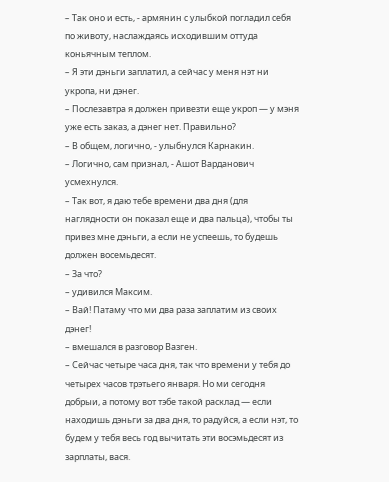– Так оно и есть, - армянин с улыбкой погладил себя по животу, наслаждаясь исходившим оттуда коньячным теплом.
– Я эти дэньги заплатил, а сейчас у меня нэт ни укропа, ни дэнег.
– Послезавтра я должен привезти еще укроп — у мэня уже есть заказ, а дэнег нет. Правильно?
– В общем, логично, - улыбнулся Карнакин.
– Логично, сам признал, - Ашот Варданович усмехнулся.
– Так вот, я даю тебе времени два дня (для наглядности он показал еще и два пальца), чтобы ты привез мне дэньги, а если не успеешь, то будешь должен восемьдесят.
– За что?
– удивился Максим.
– Вай! Патаму что ми два раза заплатим из своих дэнег!
– вмешался в разговор Вазген.
– Сейчас четыре часа дня, так что времени у тебя до четырех часов трэтьего января. Но ми сегодня добрыи, а потому вот тэбе такой расклад — если находишь дэньги за два дня, то радуйся, а если нэт, то будем у тебя весь год вычитать эти восэмьдесят из зарплаты, вася.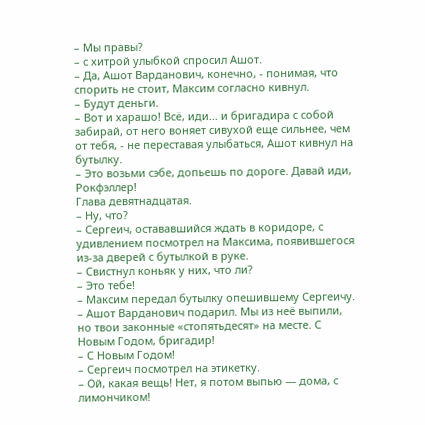– Мы правы?
– с хитрой улыбкой спросил Ашот.
– Да, Ашот Варданович, конечно, - понимая, что спорить не стоит, Максим согласно кивнул.
– Будут деньги.
– Вот и харашо! Всё, иди... и бригадира с собой забирай, от него воняет сивухой еще сильнее, чем от тебя, - не переставая улыбаться, Ашот кивнул на бутылку.
– Это возьми сэбе, допьешь по дороге. Давай иди, Рокфэллер!
Глава девятнадцатая.
– Ну, что?
– Сергеич, остававшийся ждать в коридоре, с удивлением посмотрел на Максима, появившегося из-за дверей с бутылкой в руке.
– Свистнул коньяк у них, что ли?
– Это тебе!
– Максим передал бутылку опешившему Сергеичу.
– Ашот Варданович подарил. Мы из неё выпили, но твои законные «стопятьдесят» на месте. С Новым Годом, бригадир!
– С Новым Годом!
– Сергеич посмотрел на этикетку.
– Ой, какая вещь! Нет, я потом выпью — дома, с лимончиком!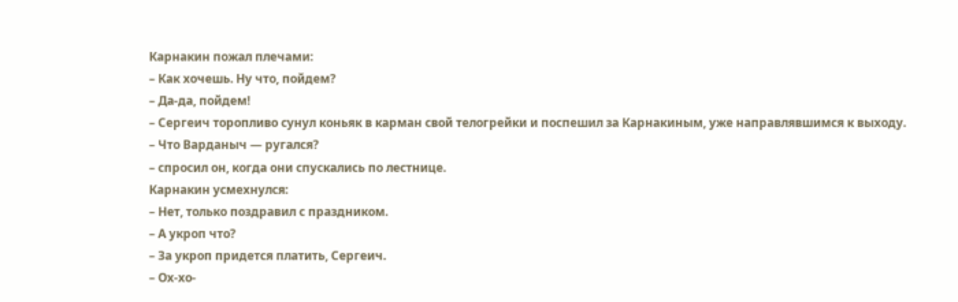Карнакин пожал плечами:
– Как хочешь. Ну что, пойдем?
– Да-да, пойдем!
– Сергеич торопливо сунул коньяк в карман свой телогрейки и поспешил за Карнакиным, уже направлявшимся к выходу.
– Что Варданыч — ругался?
– спросил он, когда они спускались по лестнице.
Карнакин усмехнулся:
– Нет, только поздравил с праздником.
– А укроп что?
– За укроп придется платить, Сергеич.
– Ох-хо-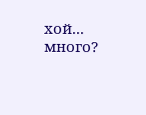хой... много?